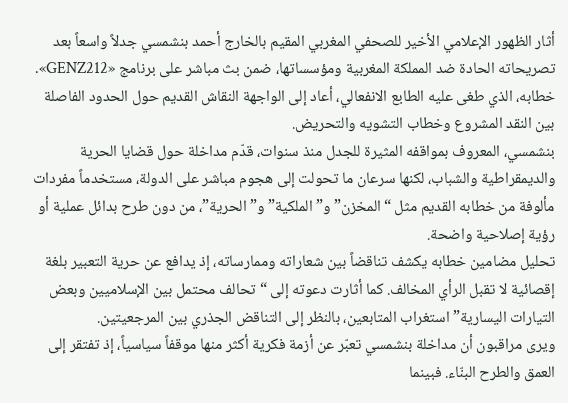أثار الظهور الإعلامي الأخير للصحفي المغربي المقيم بالخارج أحمد بنشمسي جدلاً واسعاً بعد تصريحاته الحادة ضد المملكة المغربية ومؤسساتها، ضمن بث مباشر على برنامج «GENZ212».
خطابه، الذي طغى عليه الطابع الانفعالي، أعاد إلى الواجهة النقاش القديم حول الحدود الفاصلة بين النقد المشروع وخطاب التشويه والتحريض.
بنشمسي، المعروف بمواقفه المثيرة للجدل منذ سنوات، قدّم مداخلة حول قضايا الحرية والديمقراطية والشباب، لكنها سرعان ما تحولت إلى هجوم مباشر على الدولة، مستخدماً مفردات مألوفة من خطابه القديم مثل “المخزن” و”الملكية” و”الحرية”، من دون طرح بدائل عملية أو رؤية إصلاحية واضحة.
تحليل مضامين خطابه يكشف تناقضاً بين شعاراته وممارساته، إذ يدافع عن حرية التعبير بلغة إقصائية لا تقبل الرأي المخالف. كما أثارت دعوته إلى “تحالف محتمل بين الإسلاميين وبعض التيارات اليسارية” استغراب المتابعين، بالنظر إلى التناقض الجذري بين المرجعيتين.
ويرى مراقبون أن مداخلة بنشمسي تعبّر عن أزمة فكرية أكثر منها موقفاً سياسياً، إذ تفتقر إلى العمق والطرح البنّاء. فبينما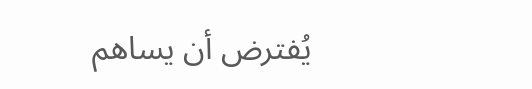يُفترض أن يساهم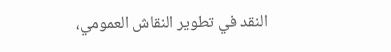النقد في تطوير النقاش العمومي،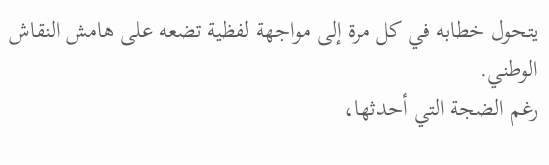يتحول خطابه في كل مرة إلى مواجهة لفظية تضعه على هامش النقاش الوطني.
رغم الضجة التي أحدثها،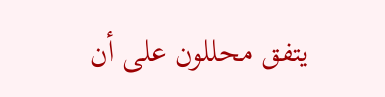يتفق محللون على أن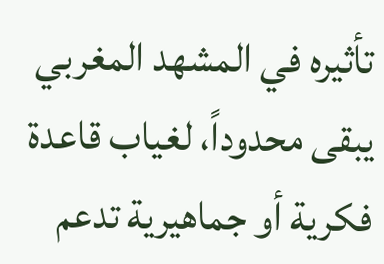تأثيره في المشهد المغربي يبقى محدوداً، لغياب قاعدة فكرية أو جماهيرية تدعم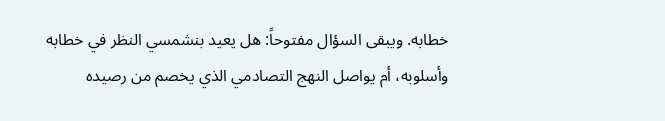خطابه. ويبقى السؤال مفتوحاً: هل يعيد بنشمسي النظر في خطابه وأسلوبه، أم يواصل النهج التصادمي الذي يخصم من رصيده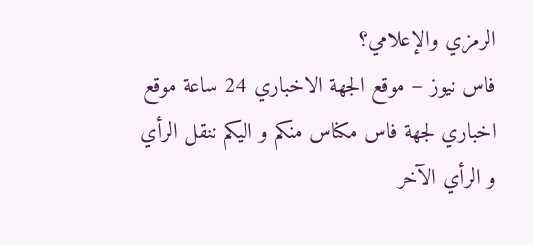الرمزي والإعلامي؟
فاس نيوز – موقع الجهة الاخباري 24 ساعة موقع اخباري لجهة فاس مكناس منكم و اليكم ننقل الرأي و الرأي الآخر